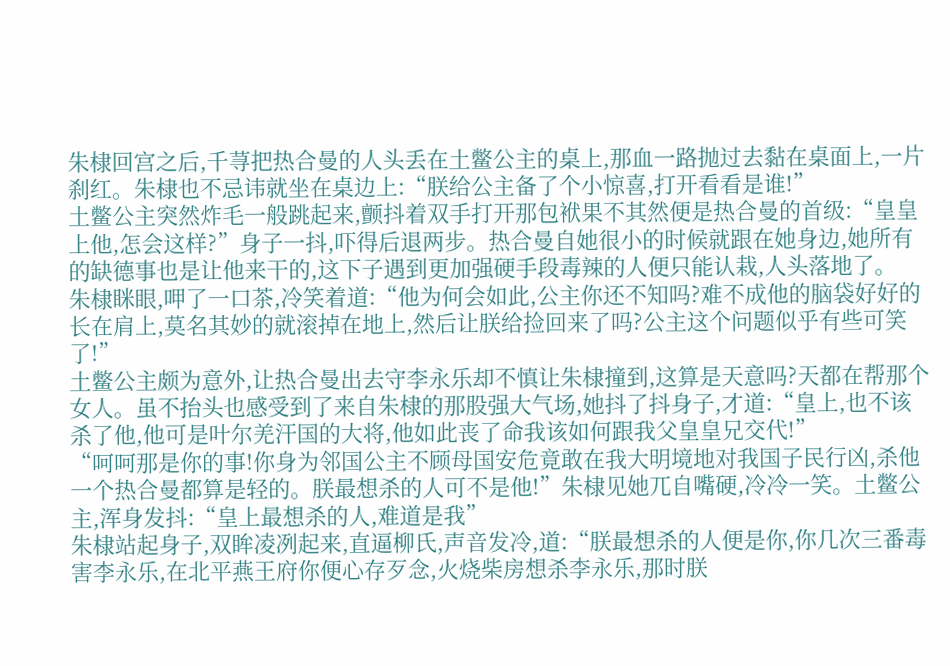朱棣回宫之后,千荨把热合曼的人头丢在土鳖公主的桌上,那血一路抛过去黏在桌面上,一片刹红。朱棣也不忌讳就坐在桌边上:“朕给公主备了个小惊喜,打开看看是谁!”
土鳖公主突然炸毛一般跳起来,颤抖着双手打开那包袱果不其然便是热合曼的首级:“皇皇上他,怎会这样?”身子一抖,吓得后退两步。热合曼自她很小的时候就跟在她身边,她所有的缺德事也是让他来干的,这下子遇到更加强硬手段毒辣的人便只能认栽,人头落地了。
朱棣眯眼,呷了一口茶,冷笑着道:“他为何会如此,公主你还不知吗?难不成他的脑袋好好的长在肩上,莫名其妙的就滚掉在地上,然后让朕给捡回来了吗?公主这个问题似乎有些可笑了!”
土鳖公主颇为意外,让热合曼出去守李永乐却不慎让朱棣撞到,这算是天意吗?天都在帮那个女人。虽不抬头也感受到了来自朱棣的那股强大气场,她抖了抖身子,才道:“皇上,也不该杀了他,他可是叶尔羌汗国的大将,他如此丧了命我该如何跟我父皇皇兄交代!”
“呵呵那是你的事!你身为邻国公主不顾母国安危竟敢在我大明境地对我国子民行凶,杀他一个热合曼都算是轻的。朕最想杀的人可不是他!”朱棣见她兀自嘴硬,冷冷一笑。土鳖公主,浑身发抖:“皇上最想杀的人,难道是我”
朱棣站起身子,双眸凌冽起来,直逼柳氏,声音发冷,道:“朕最想杀的人便是你,你几次三番毒害李永乐,在北平燕王府你便心存歹念,火烧柴房想杀李永乐,那时朕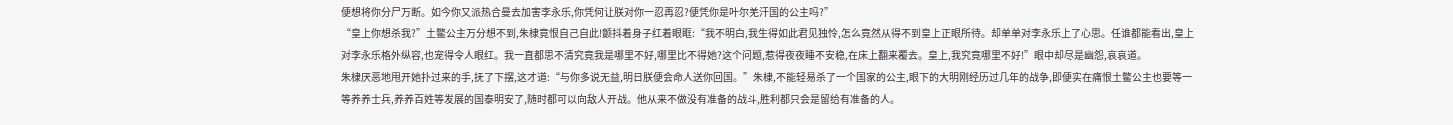便想将你分尸万断。如今你又派热合曼去加害李永乐,你凭何让朕对你一忍再忍?便凭你是叶尔羌汗国的公主吗?”
“皇上你想杀我?”土鳖公主万分想不到,朱棣竟恨自己自此!颤抖着身子红着眼眶:“我不明白,我生得如此君见独怜,怎么竟然从得不到皇上正眼所待。却单单对李永乐上了心思。任谁都能看出,皇上对李永乐格外纵容,也宠得令人眼红。我一直都思不清究竟我是哪里不好,哪里比不得她?这个问题,惹得夜夜睡不安稳,在床上翻来覆去。皇上,我究竟哪里不好!”眼中却尽是幽怨,哀哀道。
朱棣厌恶地甩开她扑过来的手,抚了下摆,这才道:“与你多说无益,明日朕便会命人送你回国。”朱棣,不能轻易杀了一个国家的公主,眼下的大明刚经历过几年的战争,即便实在痛恨土鳖公主也要等一等养养士兵,养养百姓等发展的国泰明安了,随时都可以向敌人开战。他从来不做没有准备的战斗,胜利都只会是留给有准备的人。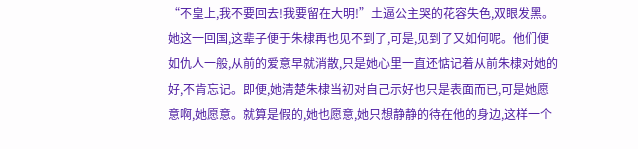“不皇上,我不要回去!我要留在大明!”土逼公主哭的花容失色,双眼发黑。她这一回国,这辈子便于朱棣再也见不到了,可是,见到了又如何呢。他们便如仇人一般,从前的爱意早就消散,只是她心里一直还惦记着从前朱棣对她的好,不肯忘记。即便,她清楚朱棣当初对自己示好也只是表面而已,可是她愿意啊,她愿意。就算是假的,她也愿意,她只想静静的待在他的身边,这样一个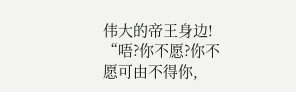伟大的帝王身边!
“唔?你不愿?你不愿可由不得你,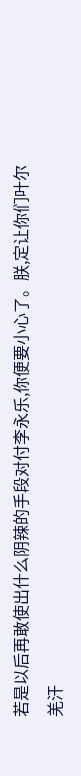若是以后再敢使出什么阴辣的手段对付李永乐,你便要小心了。朕,定让你们叶尔羌汗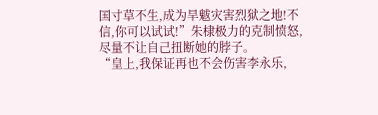国寸草不生,成为旱魃灾害烈狱之地!不信,你可以试试!”朱棣极力的克制愤怒,尽量不让自己扭断她的脖子。
“皇上,我保证再也不会伤害李永乐,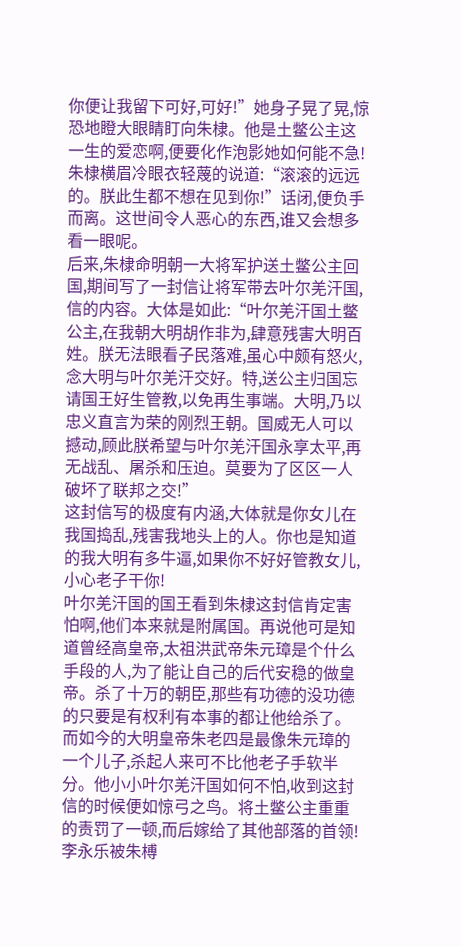你便让我留下可好,可好!”她身子晃了晃,惊恐地瞪大眼睛盯向朱棣。他是土鳖公主这一生的爱恋啊,便要化作泡影她如何能不急!
朱棣横眉冷眼衣轻蔑的说道:“滚滚的远远的。朕此生都不想在见到你!”话闭,便负手而离。这世间令人恶心的东西,谁又会想多看一眼呢。
后来,朱棣命明朝一大将军护送土鳖公主回国,期间写了一封信让将军带去叶尔羌汗国,信的内容。大体是如此:“叶尔羌汗国土鳖公主,在我朝大明胡作非为,肆意残害大明百姓。朕无法眼看子民落难,虽心中颇有怒火,念大明与叶尔羌汗交好。特,送公主归国忘请国王好生管教,以免再生事端。大明,乃以忠义直言为荣的刚烈王朝。国威无人可以撼动,顾此朕希望与叶尔羌汗国永享太平,再无战乱、屠杀和压迫。莫要为了区区一人破坏了联邦之交!”
这封信写的极度有内涵,大体就是你女儿在我国捣乱,残害我地头上的人。你也是知道的我大明有多牛逼,如果你不好好管教女儿,小心老子干你!
叶尔羌汗国的国王看到朱棣这封信肯定害怕啊,他们本来就是附属国。再说他可是知道曾经高皇帝,太祖洪武帝朱元璋是个什么手段的人,为了能让自己的后代安稳的做皇帝。杀了十万的朝臣,那些有功德的没功德的只要是有权利有本事的都让他给杀了。
而如今的大明皇帝朱老四是最像朱元璋的一个儿子,杀起人来可不比他老子手软半分。他小小叶尔羌汗国如何不怕,收到这封信的时候便如惊弓之鸟。将土鳖公主重重的责罚了一顿,而后嫁给了其他部落的首领!
李永乐被朱榑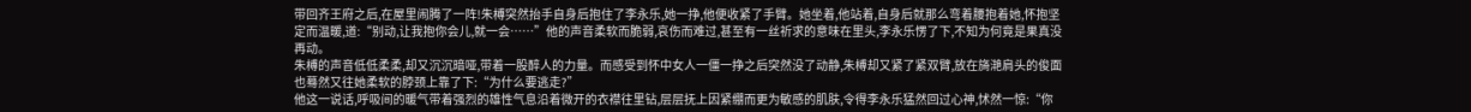带回齐王府之后,在屋里闹腾了一阵!朱榑突然抬手自身后抱住了李永乐,她一挣,他便收紧了手臂。她坐着,他站着,自身后就那么弯着腰抱着她,怀抱坚定而温暖,道:“别动,让我抱你会儿,就一会……”他的声音柔软而脆弱,哀伤而难过,甚至有一丝祈求的意味在里头,李永乐愣了下,不知为何竟是果真没再动。
朱榑的声音低低柔柔,却又沉沉暗哑,带着一股醉人的力量。而感受到怀中女人一僵一挣之后突然没了动静,朱榑却又紧了紧双臂,放在旖滟肩头的俊面也蓦然又往她柔软的脖颈上靠了下:“为什么要逃走?”
他这一说话,呼吸间的暖气带着强烈的雄性气息沿着微开的衣襟往里钻,层层抚上因紧绷而更为敏感的肌肤,令得李永乐猛然回过心神,怵然一惊:“你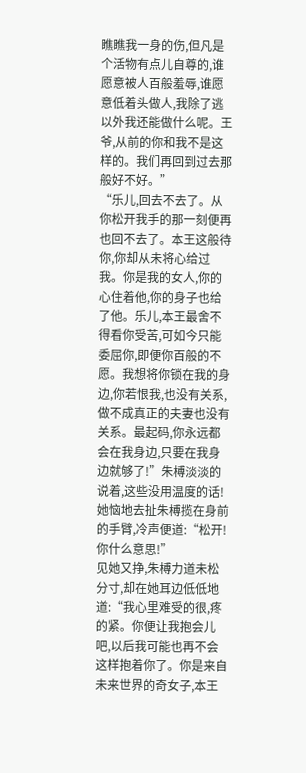瞧瞧我一身的伤,但凡是个活物有点儿自尊的,谁愿意被人百般羞辱,谁愿意低着头做人,我除了逃以外我还能做什么呢。王爷,从前的你和我不是这样的。我们再回到过去那般好不好。”
“乐儿,回去不去了。从你松开我手的那一刻便再也回不去了。本王这般待你,你却从未将心给过我。你是我的女人,你的心住着他,你的身子也给了他。乐儿,本王最舍不得看你受苦,可如今只能委屈你,即便你百般的不愿。我想将你锁在我的身边,你若恨我,也没有关系,做不成真正的夫妻也没有关系。最起码,你永远都会在我身边,只要在我身边就够了!”朱榑淡淡的说着,这些没用温度的话!
她恼地去扯朱榑揽在身前的手臂,冷声便道:“松开!你什么意思!”
见她又挣,朱榑力道未松分寸,却在她耳边低低地道:“我心里难受的很,疼的紧。你便让我抱会儿吧,以后我可能也再不会这样抱着你了。你是来自未来世界的奇女子,本王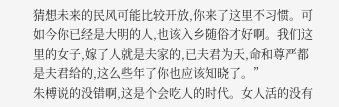猜想未来的民风可能比较开放,你来了这里不习惯。可如今你已经是大明的人,也该入乡随俗才好啊。我们这里的女子,嫁了人就是夫家的,已夫君为天,命和尊严都是夫君给的,这么些年了你也应该知晓了。”
朱榑说的没错啊,这是个会吃人的时代。女人活的没有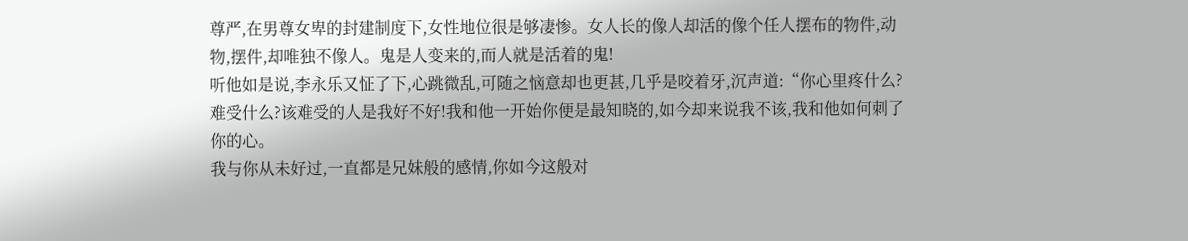尊严,在男尊女卑的封建制度下,女性地位很是够凄惨。女人长的像人却活的像个任人摆布的物件,动物,摆件,却唯独不像人。鬼是人变来的,而人就是活着的鬼!
听他如是说,李永乐又怔了下,心跳微乱,可随之恼意却也更甚,几乎是咬着牙,沉声道:“你心里疼什么?难受什么?该难受的人是我好不好!我和他一开始你便是最知晓的,如今却来说我不该,我和他如何刺了你的心。
我与你从未好过,一直都是兄妹般的感情,你如今这般对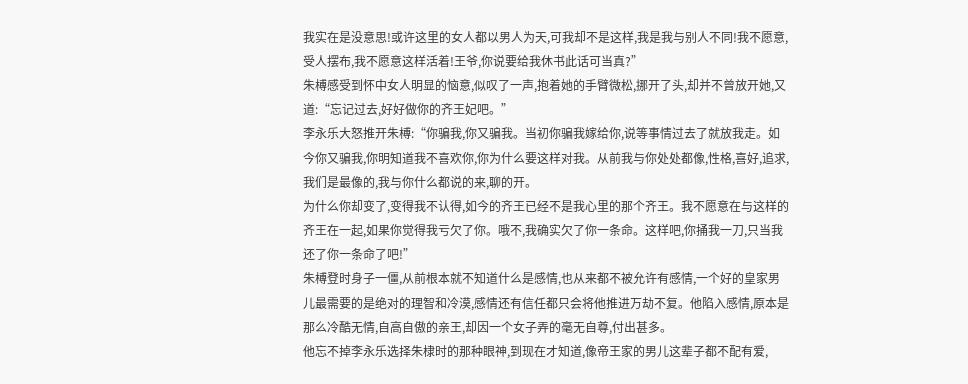我实在是没意思!或许这里的女人都以男人为天,可我却不是这样,我是我与别人不同!我不愿意,受人摆布,我不愿意这样活着!王爷,你说要给我休书此话可当真?”
朱榑感受到怀中女人明显的恼意,似叹了一声,抱着她的手臂微松,挪开了头,却并不曾放开她,又道:“忘记过去,好好做你的齐王妃吧。”
李永乐大怒推开朱榑:“你骗我,你又骗我。当初你骗我嫁给你,说等事情过去了就放我走。如今你又骗我,你明知道我不喜欢你,你为什么要这样对我。从前我与你处处都像,性格,喜好,追求,我们是最像的,我与你什么都说的来,聊的开。
为什么你却变了,变得我不认得,如今的齐王已经不是我心里的那个齐王。我不愿意在与这样的齐王在一起,如果你觉得我亏欠了你。哦不,我确实欠了你一条命。这样吧,你捅我一刀,只当我还了你一条命了吧!”
朱榑登时身子一僵,从前根本就不知道什么是感情,也从来都不被允许有感情,一个好的皇家男儿最需要的是绝对的理智和冷漠,感情还有信任都只会将他推进万劫不复。他陷入感情,原本是那么冷酷无情,自高自傲的亲王,却因一个女子弄的毫无自尊,付出甚多。
他忘不掉李永乐选择朱棣时的那种眼神,到现在才知道,像帝王家的男儿这辈子都不配有爱,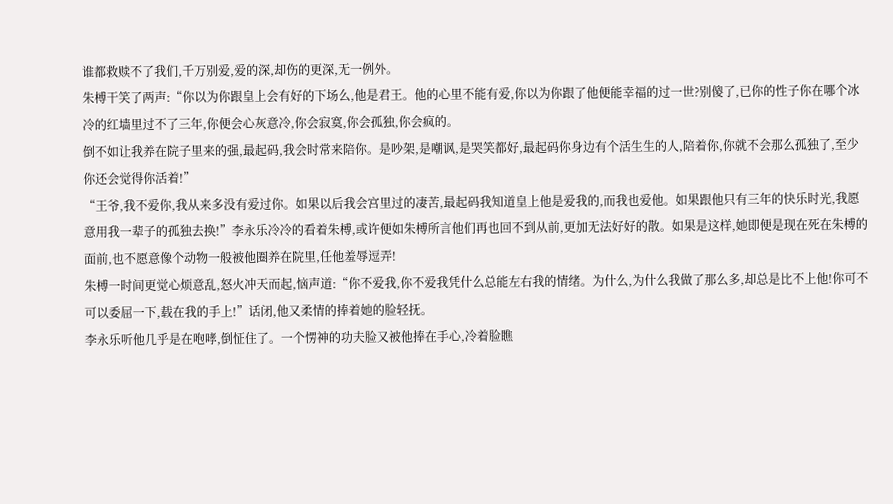谁都救赎不了我们,千万别爱,爱的深,却伤的更深,无一例外。
朱榑干笑了两声:“你以为你跟皇上会有好的下场么,他是君王。他的心里不能有爱,你以为你跟了他便能幸福的过一世?别傻了,已你的性子你在哪个冰冷的红墙里过不了三年,你便会心灰意冷,你会寂寞,你会孤独,你会疯的。
倒不如让我养在院子里来的强,最起码,我会时常来陪你。是吵架,是嘲讽,是哭笑都好,最起码你身边有个活生生的人,陪着你,你就不会那么孤独了,至少你还会觉得你活着!”
“王爷,我不爱你,我从来多没有爱过你。如果以后我会宫里过的凄苦,最起码我知道皇上他是爱我的,而我也爱他。如果跟他只有三年的快乐时光,我愿意用我一辈子的孤独去换!”李永乐冷冷的看着朱榑,或许便如朱榑所言他们再也回不到从前,更加无法好好的散。如果是这样,她即便是现在死在朱榑的面前,也不愿意像个动物一般被他圈养在院里,任他羞辱逗弄!
朱榑一时间更觉心烦意乱,怒火冲天而起,恼声道:“你不爱我,你不爱我凭什么总能左右我的情绪。为什么,为什么我做了那么多,却总是比不上他!你可不可以委屈一下,载在我的手上!”话闭,他又柔情的捧着她的脸轻抚。
李永乐听他几乎是在咆哮,倒怔住了。一个愣神的功夫脸又被他捧在手心,冷着脸瞧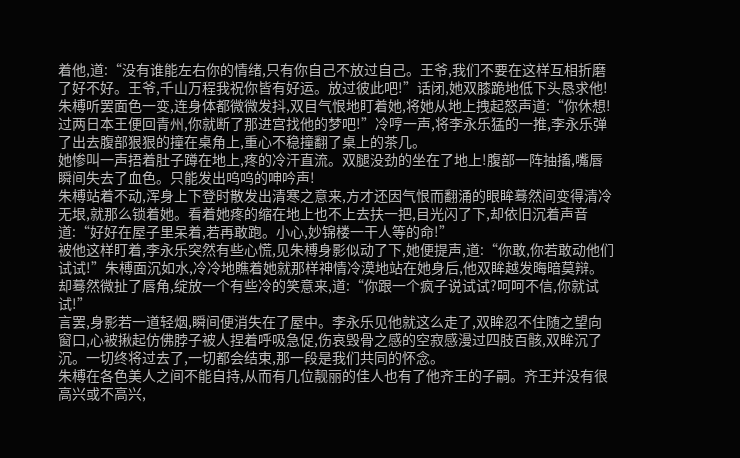着他,道:“没有谁能左右你的情绪,只有你自己不放过自己。王爷,我们不要在这样互相折磨了好不好。王爷,千山万程我祝你皆有好运。放过彼此吧!”话闭,她双膝跪地低下头恳求他!
朱榑听罢面色一变,连身体都微微发抖,双目气恨地盯着她,将她从地上拽起怒声道:“你休想!过两日本王便回青州,你就断了那进宫找他的梦吧!”冷哼一声,将李永乐猛的一推,李永乐弹了出去腹部狠狠的撞在桌角上,重心不稳撞翻了桌上的茶几。
她惨叫一声捂着肚子蹲在地上,疼的冷汗直流。双腿没劲的坐在了地上!腹部一阵抽搐,嘴唇瞬间失去了血色。只能发出呜呜的呻吟声!
朱榑站着不动,浑身上下登时散发出清寒之意来,方才还因气恨而翻涌的眼眸蓦然间变得清冷无垠,就那么锁着她。看着她疼的缩在地上也不上去扶一把,目光闪了下,却依旧沉着声音道:“好好在屋子里呆着,若再敢跑。小心,妙锦楼一干人等的命!”
被他这样盯着,李永乐突然有些心慌,见朱榑身影似动了下,她便提声,道:“你敢,你若敢动他们试试!”朱榑面沉如水,冷冷地瞧着她就那样神情冷漠地站在她身后,他双眸越发晦暗莫辩。却蓦然微扯了唇角,绽放一个有些冷的笑意来,道:“你跟一个疯子说试试?呵呵不信,你就试试!”
言罢,身影若一道轻烟,瞬间便消失在了屋中。李永乐见他就这么走了,双眸忍不住随之望向窗口,心被揪起仿佛脖子被人捏着呼吸急促,伤哀毁骨之感的空寂感漫过四肢百骸,双眸沉了沉。一切终将过去了,一切都会结束,那一段是我们共同的怀念。
朱榑在各色美人之间不能自持,从而有几位靓丽的佳人也有了他齐王的子嗣。齐王并没有很高兴或不高兴,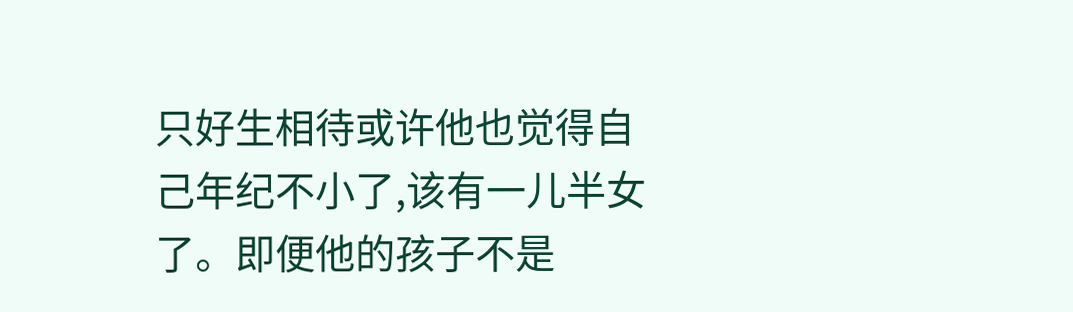只好生相待或许他也觉得自己年纪不小了,该有一儿半女了。即便他的孩子不是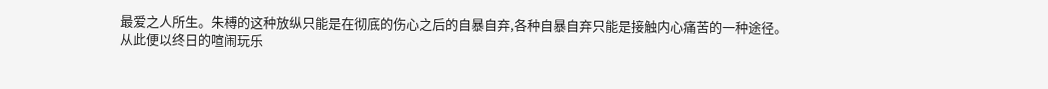最爱之人所生。朱榑的这种放纵只能是在彻底的伤心之后的自暴自弃,各种自暴自弃只能是接触内心痛苦的一种途径。
从此便以终日的喧闹玩乐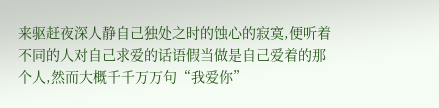来驱赶夜深人静自己独处之时的蚀心的寂寞,便听着不同的人对自己求爱的话语假当做是自己爱着的那个人,然而大概千千万万句“我爱你”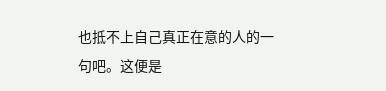也抵不上自己真正在意的人的一句吧。这便是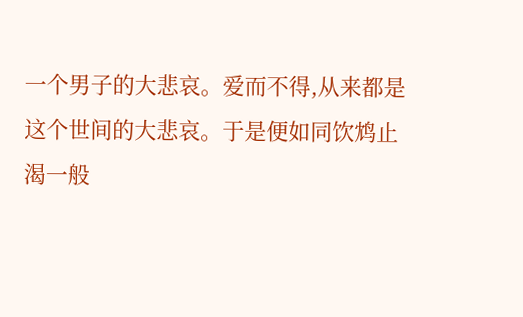一个男子的大悲哀。爱而不得,从来都是这个世间的大悲哀。于是便如同饮鸩止渴一般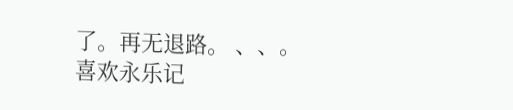了。再无退路。 、、。
喜欢永乐记